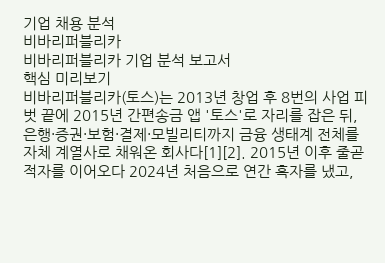기업 채용 분석
비바리퍼블리카
비바리퍼블리카 기업 분석 보고서
핵심 미리보기
비바리퍼블리카(토스)는 2013년 창업 후 8번의 사업 피벗 끝에 2015년 간편송금 앱 '토스'로 자리를 잡은 뒤, 은행·증권·보험·결제·모빌리티까지 금융 생태계 전체를 자체 계열사로 채워온 회사다[1][2]. 2015년 이후 줄곧 적자를 이어오다 2024년 처음으로 연간 흑자를 냈고,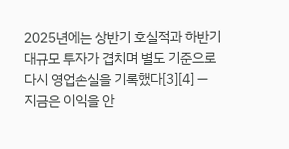2025년에는 상반기 호실적과 하반기 대규모 투자가 겹치며 별도 기준으로 다시 영업손실을 기록했다[3][4] — 지금은 이익을 안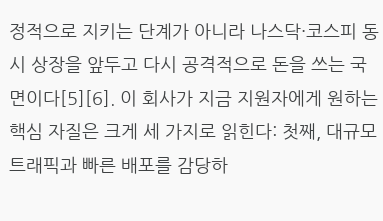정적으로 지키는 단계가 아니라 나스닥·코스피 동시 상장을 앞두고 다시 공격적으로 돈을 쓰는 국면이다[5][6]. 이 회사가 지금 지원자에게 원하는 핵심 자질은 크게 세 가지로 읽힌다: 첫째, 대규모 트래픽과 빠른 배포를 감당하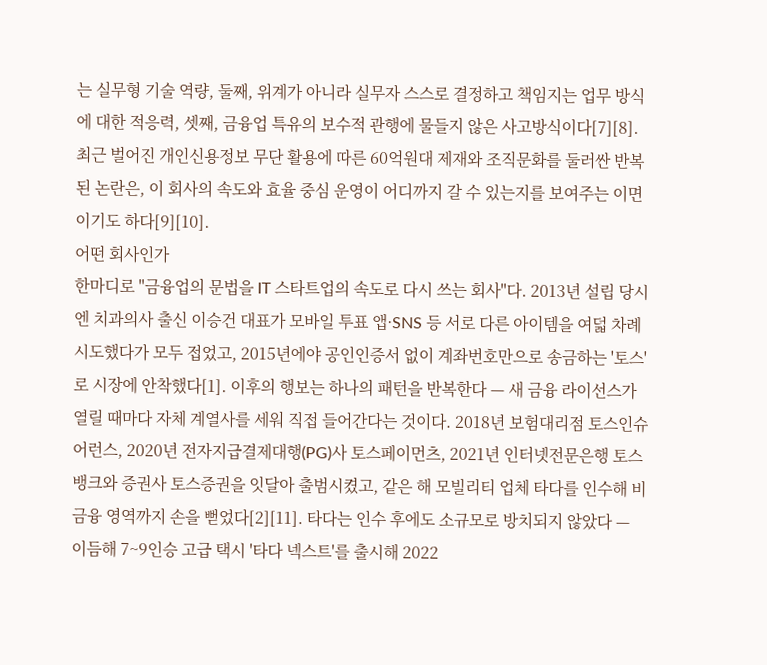는 실무형 기술 역량, 둘째, 위계가 아니라 실무자 스스로 결정하고 책임지는 업무 방식에 대한 적응력, 셋째, 금융업 특유의 보수적 관행에 물들지 않은 사고방식이다[7][8]. 최근 벌어진 개인신용정보 무단 활용에 따른 60억원대 제재와 조직문화를 둘러싼 반복된 논란은, 이 회사의 속도와 효율 중심 운영이 어디까지 갈 수 있는지를 보여주는 이면이기도 하다[9][10].
어떤 회사인가
한마디로 "금융업의 문법을 IT 스타트업의 속도로 다시 쓰는 회사"다. 2013년 설립 당시엔 치과의사 출신 이승건 대표가 모바일 투표 앱·SNS 등 서로 다른 아이템을 여덟 차례 시도했다가 모두 접었고, 2015년에야 공인인증서 없이 계좌번호만으로 송금하는 '토스'로 시장에 안착했다[1]. 이후의 행보는 하나의 패턴을 반복한다 — 새 금융 라이선스가 열릴 때마다 자체 계열사를 세워 직접 들어간다는 것이다. 2018년 보험대리점 토스인슈어런스, 2020년 전자지급결제대행(PG)사 토스페이먼츠, 2021년 인터넷전문은행 토스뱅크와 증권사 토스증권을 잇달아 출범시켰고, 같은 해 모빌리티 업체 타다를 인수해 비금융 영역까지 손을 뻗었다[2][11]. 타다는 인수 후에도 소규모로 방치되지 않았다 — 이듬해 7~9인승 고급 택시 '타다 넥스트'를 출시해 2022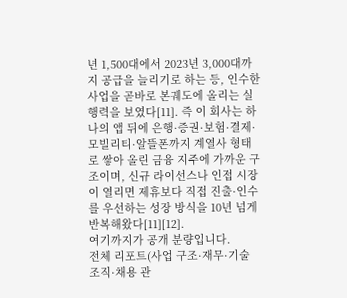년 1,500대에서 2023년 3,000대까지 공급을 늘리기로 하는 등, 인수한 사업을 곧바로 본궤도에 올리는 실행력을 보였다[11]. 즉 이 회사는 하나의 앱 뒤에 은행·증권·보험·결제·모빌리티·알뜰폰까지 계열사 형태로 쌓아 올린 금융 지주에 가까운 구조이며, 신규 라이선스나 인접 시장이 열리면 제휴보다 직접 진출·인수를 우선하는 성장 방식을 10년 넘게 반복해왔다[11][12].
여기까지가 공개 분량입니다.
전체 리포트(사업 구조·재무·기술 조직·채용 관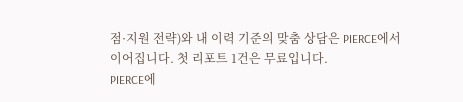점·지원 전략)와 내 이력 기준의 맞춤 상담은 PIERCE에서 이어집니다. 첫 리포트 1건은 무료입니다.
PIERCE에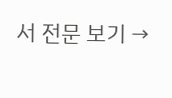서 전문 보기 →